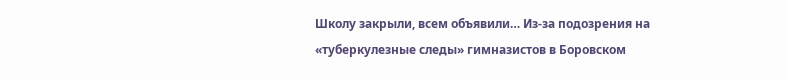Школу закрыли, всем объявили… Из-за подозрения на «туберкулезные следы» гимназистов в Боровском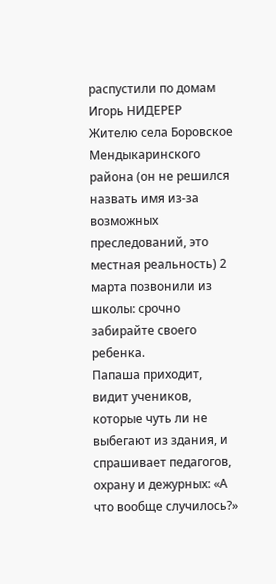распустили по домам
Игорь НИДЕРЕР
Жителю села Боровское Мендыкаринского района (он не решился назвать имя из-за возможных преследований, это местная реальность) 2 марта позвонили из школы: срочно забирайте своего ребенка.
Папаша приходит, видит учеников, которые чуть ли не выбегают из здания, и спрашивает педагогов, охрану и дежурных: «А что вообще случилось?»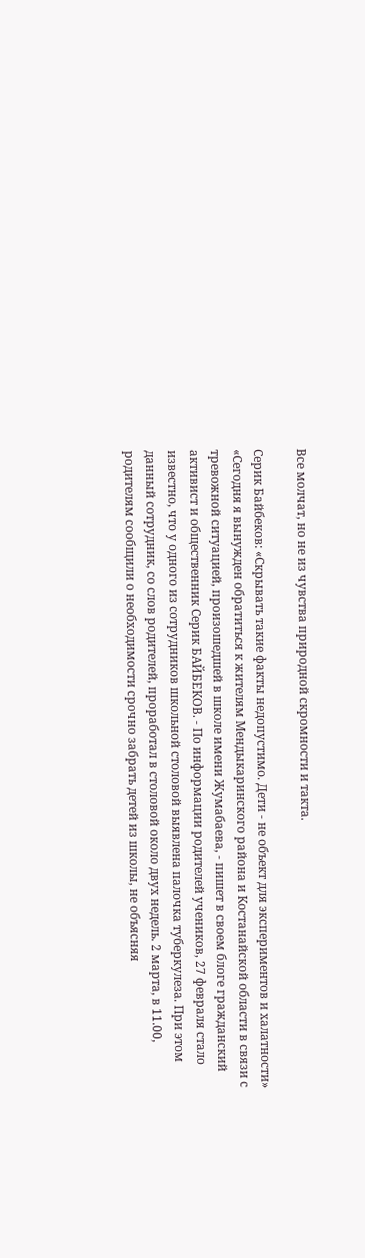Все молчат, но не из чувства природной скромности и такта.

Серик Байбеков: «Скрывать такие факты недопустимо. Дети - не объект для экспериментов и халатности»
«Сегодня я вынужден обратиться к жителям Мендыкаринского района и Костанайской области в связи с тревожной ситуацией, произошедшей в школе имени Жумабаева, - пишет в своем блоге гражданский активист и общественник Серик БАЙБЕКОВ. - По информации родителей учеников, 27 февраля стало известно, что у одного из сотрудников школьной столовой выявлена палочка туберкулеза. При этом данный сотрудник, со слов родителей, проработал в столовой около двух недель. 2 марта, в 11.00, родителям сообщили о необходимости срочно забрать детей из школы, не объясняя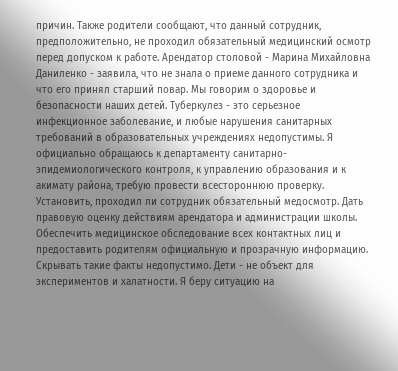причин. Также родители сообщают, что данный сотрудник, предположительно, не проходил обязательный медицинский осмотр перед допуском к работе. Арендатор столовой - Марина Михайловна Даниленко - заявила, что не знала о приеме данного сотрудника и что его принял старший повар. Мы говорим о здоровье и безопасности наших детей. Туберкулез - это серьезное инфекционное заболевание, и любые нарушения санитарных требований в образовательных учреждениях недопустимы. Я официально обращаюсь к департаменту санитарно-эпидемиологического контроля, к управлению образования и к акимату района, требую провести всестороннюю проверку. Установить, проходил ли сотрудник обязательный медосмотр. Дать правовую оценку действиям арендатора и администрации школы. Обеспечить медицинское обследование всех контактных лиц и предоставить родителям официальную и прозрачную информацию. Скрывать такие факты недопустимо. Дети - не объект для экспериментов и халатности. Я беру ситуацию на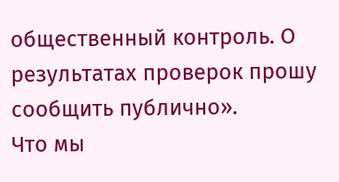общественный контроль. О результатах проверок прошу сообщить публично».
Что мы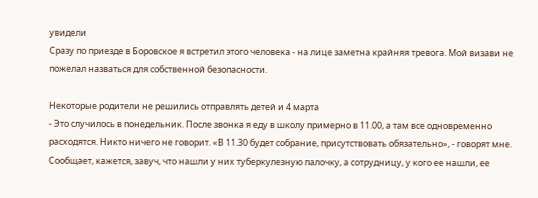увидели
Сразу по приезде в Боровское я встретил этого человека - на лице заметна крайняя тревога. Мой визави не пожелал назваться для собственной безопасности.

Некоторые родители не решились отправлять детей и 4 марта
- Это случилось в понедельник. После звонка я еду в школу примерно в 11.00, а там все одновременно расходятся. Никто ничего не говорит. «В 11.30 будет собрание, присутствовать обязательно», - говорят мне. Сообщает, кажется, завуч, что нашли у них туберкулезную палочку, а сотрудницу, у кого ее нашли, ее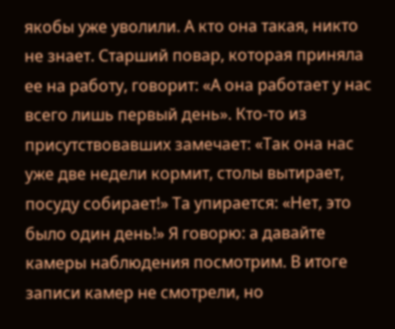якобы уже уволили. А кто она такая, никто не знает. Старший повар, которая приняла ее на работу, говорит: «А она работает у нас всего лишь первый день». Кто-то из присутствовавших замечает: «Так она нас уже две недели кормит, столы вытирает, посуду собирает!» Та упирается: «Нет, это было один день!» Я говорю: а давайте камеры наблюдения посмотрим. В итоге записи камер не смотрели, но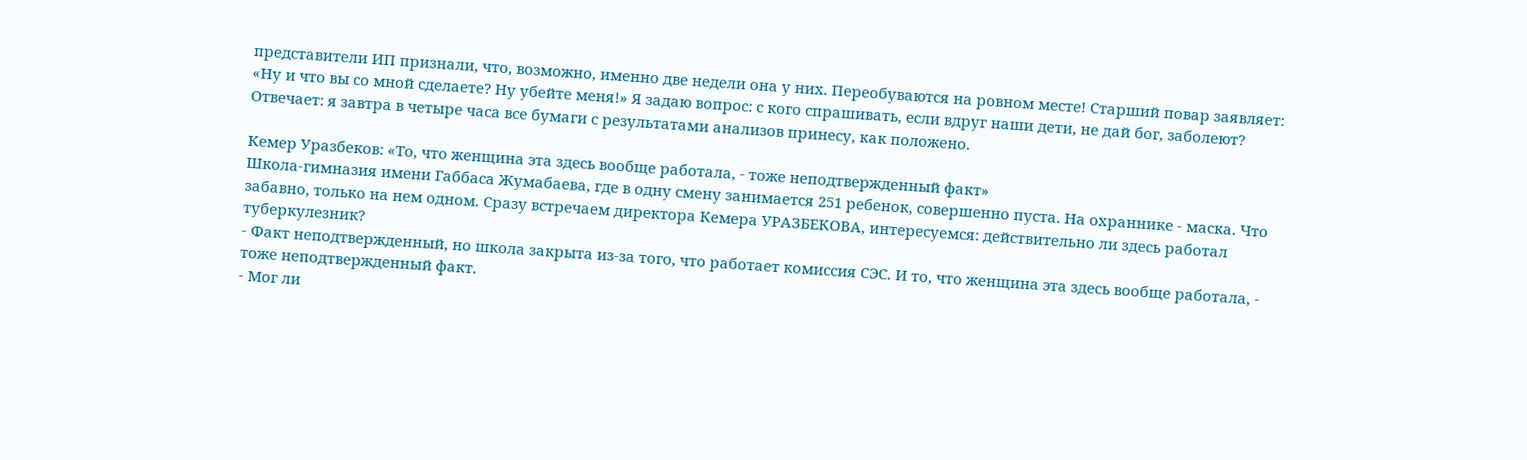представители ИП признали, что, возможно, именно две недели она у них. Переобуваются на ровном месте! Старший повар заявляет: «Ну и что вы со мной сделаете? Ну убейте меня!» Я задаю вопрос: с кого спрашивать, если вдруг наши дети, не дай бог, заболеют? Отвечает: я завтра в четыре часа все бумаги с результатами анализов принесу, как положено.

Кемер Уразбеков: «То, что женщина эта здесь вообще работала, - тоже неподтвержденный факт»
Школа-гимназия имени Габбаса Жумабаева, где в одну смену занимается 251 ребенок, совершенно пуста. На охраннике - маска. Что забавно, только на нем одном. Сразу встречаем директора Кемера УРАЗБЕКОВА, интересуемся: действительно ли здесь работал туберкулезник?
- Факт неподтвержденный, но школа закрыта из-за того, что работает комиссия СЭС. И то, что женщина эта здесь вообще работала, - тоже неподтвержденный факт.
- Мог ли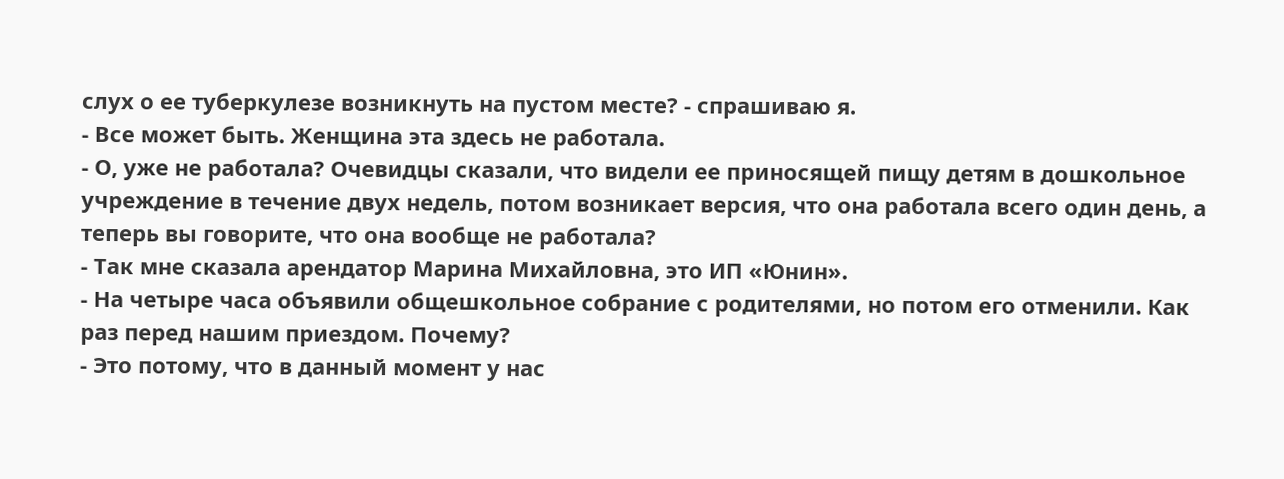слух о ее туберкулезе возникнуть на пустом месте? - спрашиваю я.
- Все может быть. Женщина эта здесь не работала.
- О, уже не работала? Очевидцы сказали, что видели ее приносящей пищу детям в дошкольное учреждение в течение двух недель, потом возникает версия, что она работала всего один день, а теперь вы говорите, что она вообще не работала?
- Так мне сказала арендатор Марина Михайловна, это ИП «Юнин».
- На четыре часа объявили общешкольное собрание с родителями, но потом его отменили. Как раз перед нашим приездом. Почему?
- Это потому, что в данный момент у нас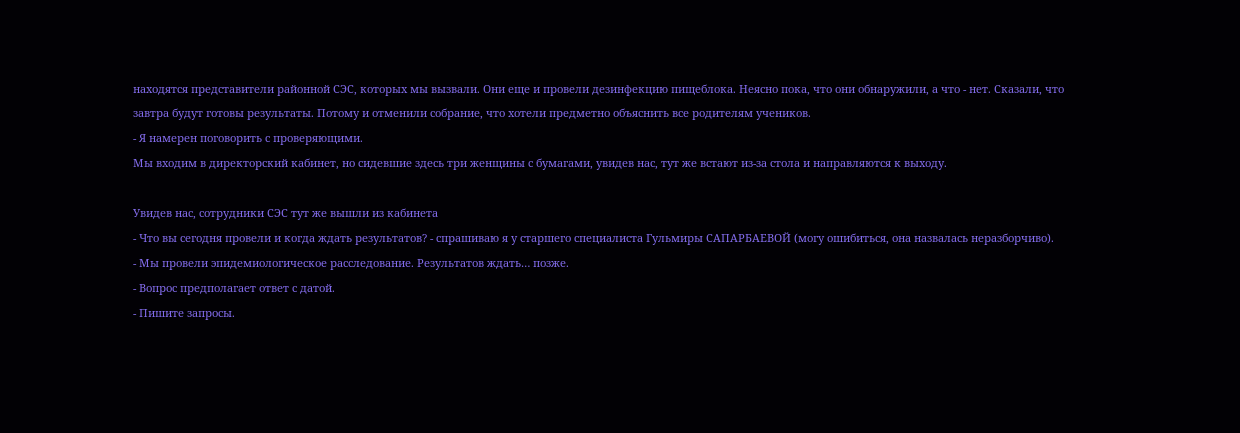находятся представители районной СЭС, которых мы вызвали. Они еще и провели дезинфекцию пищеблока. Неясно пока, что они обнаружили, а что - нет. Сказали, что завтра будут готовы результаты. Потому и отменили собрание, что хотели предметно объяснить все родителям учеников.
- Я намерен поговорить с проверяющими.
Мы входим в директорский кабинет, но сидевшие здесь три женщины с бумагами, увидев нас, тут же встают из-за стола и направляются к выходу.

Увидев нас, сотрудники СЭС тут же вышли из кабинета
- Что вы сегодня провели и когда ждать результатов? - спрашиваю я у старшего специалиста Гульмиры САПАРБАЕВОЙ (могу ошибиться, она назвалась неразборчиво).
- Мы провели эпидемиологическое расследование. Результатов ждать… позже.
- Вопрос предполагает ответ с датой.
- Пишите запросы.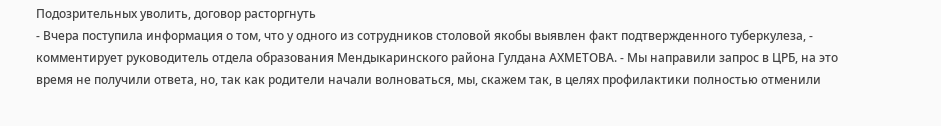Подозрительных уволить, договор расторгнуть
- Вчера поступила информация о том, что у одного из сотрудников столовой якобы выявлен факт подтвержденного туберкулеза, - комментирует руководитель отдела образования Мендыкаринского района Гулдана АХМЕТОВА. - Мы направили запрос в ЦРБ, на это время не получили ответа, но, так как родители начали волноваться, мы, скажем так, в целях профилактики полностью отменили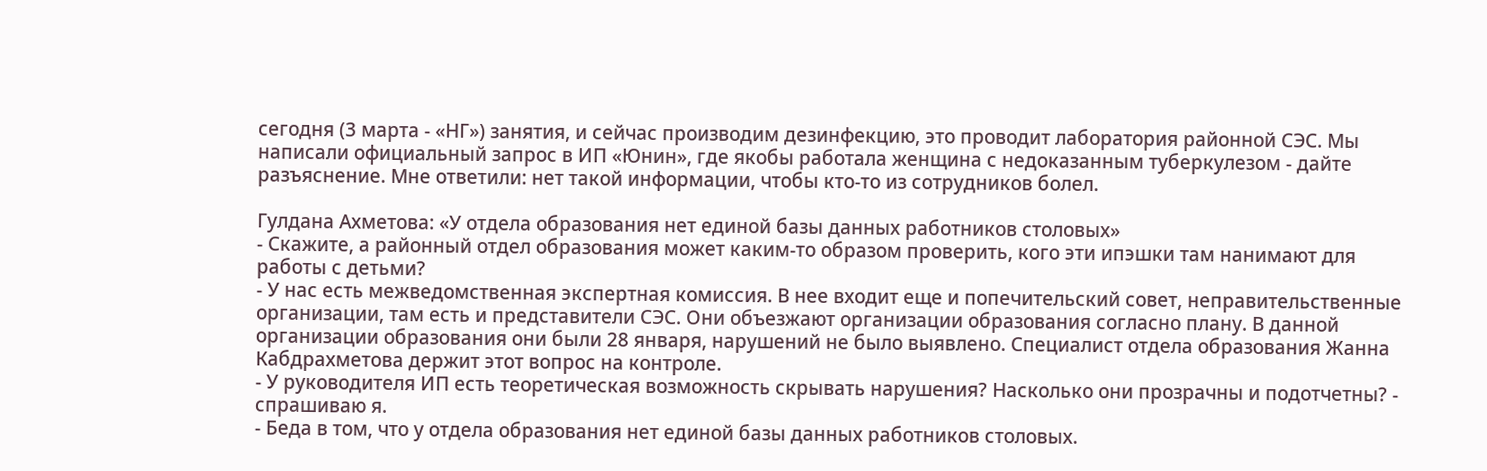сегодня (3 марта - «НГ») занятия, и сейчас производим дезинфекцию, это проводит лаборатория районной СЭС. Мы написали официальный запрос в ИП «Юнин», где якобы работала женщина с недоказанным туберкулезом - дайте разъяснение. Мне ответили: нет такой информации, чтобы кто-то из сотрудников болел.

Гулдана Ахметова: «У отдела образования нет единой базы данных работников столовых»
- Скажите, а районный отдел образования может каким-то образом проверить, кого эти ипэшки там нанимают для работы с детьми?
- У нас есть межведомственная экспертная комиссия. В нее входит еще и попечительский совет, неправительственные организации, там есть и представители СЭС. Они объезжают организации образования согласно плану. В данной организации образования они были 28 января, нарушений не было выявлено. Специалист отдела образования Жанна Кабдрахметова держит этот вопрос на контроле.
- У руководителя ИП есть теоретическая возможность скрывать нарушения? Насколько они прозрачны и подотчетны? - спрашиваю я.
- Беда в том, что у отдела образования нет единой базы данных работников столовых.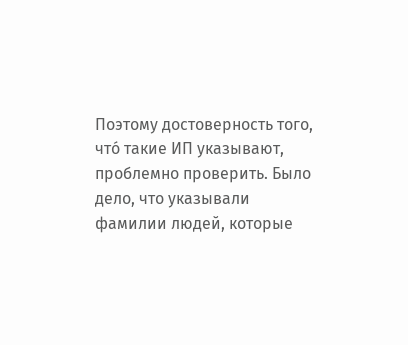Поэтому достоверность того, чтó такие ИП указывают, проблемно проверить. Было дело, что указывали фамилии людей, которые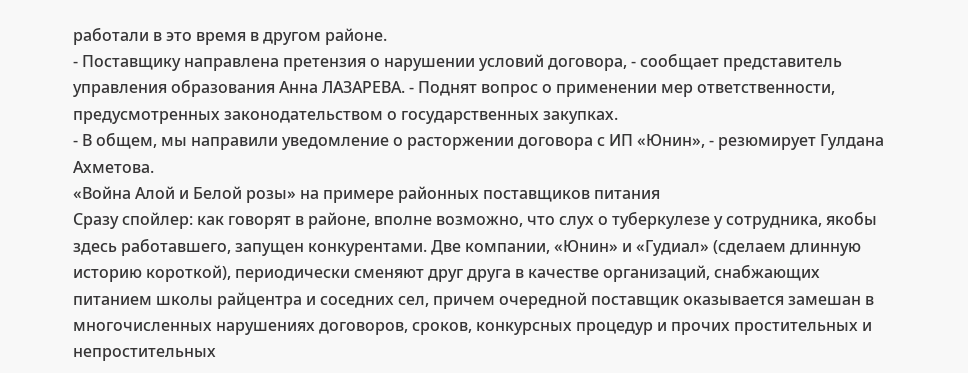работали в это время в другом районе.
- Поставщику направлена претензия о нарушении условий договора, - сообщает представитель управления образования Анна ЛАЗАРЕВА. - Поднят вопрос о применении мер ответственности, предусмотренных законодательством о государственных закупках.
- В общем, мы направили уведомление о расторжении договора с ИП «Юнин», - резюмирует Гулдана Ахметова.
«Война Алой и Белой розы» на примере районных поставщиков питания
Сразу спойлер: как говорят в районе, вполне возможно, что слух о туберкулезе у сотрудника, якобы здесь работавшего, запущен конкурентами. Две компании, «Юнин» и «Гудиал» (сделаем длинную историю короткой), периодически сменяют друг друга в качестве организаций, снабжающих питанием школы райцентра и соседних сел, причем очередной поставщик оказывается замешан в многочисленных нарушениях договоров, сроков, конкурсных процедур и прочих простительных и непростительных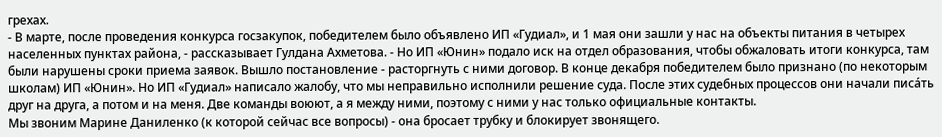грехах.
- В марте, после проведения конкурса госзакупок, победителем было объявлено ИП «Гудиал», и 1 мая они зашли у нас на объекты питания в четырех населенных пунктах района, - рассказывает Гулдана Ахметова. - Но ИП «Юнин» подало иск на отдел образования, чтобы обжаловать итоги конкурса, там были нарушены сроки приема заявок. Вышло постановление - расторгнуть с ними договор. В конце декабря победителем было признано (по некоторым школам) ИП «Юнин». Но ИП «Гудиал» написало жалобу, что мы неправильно исполнили решение суда. После этих судебных процессов они начали писáть друг на друга, а потом и на меня. Две команды воюют, а я между ними, поэтому с ними у нас только официальные контакты.
Мы звоним Марине Даниленко (к которой сейчас все вопросы) - она бросает трубку и блокирует звонящего.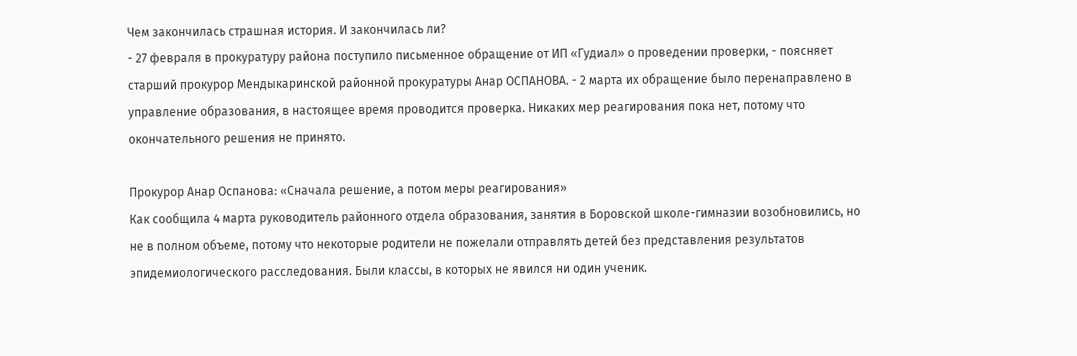Чем закончилась страшная история. И закончилась ли?
- 27 февраля в прокуратуру района поступило письменное обращение от ИП «Гудиал» о проведении проверки, - поясняет старший прокурор Мендыкаринской районной прокуратуры Анар ОСПАНОВА. - 2 марта их обращение было перенаправлено в управление образования, в настоящее время проводится проверка. Никаких мер реагирования пока нет, потому что окончательного решения не принято.

Прокурор Анар Оспанова: «Сначала решение, а потом меры реагирования»
Как сообщила 4 марта руководитель районного отдела образования, занятия в Боровской школе-гимназии возобновились, но не в полном объеме, потому что некоторые родители не пожелали отправлять детей без представления результатов эпидемиологического расследования. Были классы, в которых не явился ни один ученик.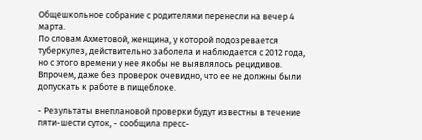Общешкольное собрание с родителями перенесли на вечер 4 марта.
По словам Ахметовой, женщина, у которой подозревается туберкулез, действительно заболела и наблюдается с 2012 года, но с этого времени у нее якобы не выявлялось рецидивов. Впрочем, даже без проверок очевидно, что ее не должны были допускать к работе в пищеблоке.

- Результаты внеплановой проверки будут известны в течение пяти-шести суток, - сообщила пресс-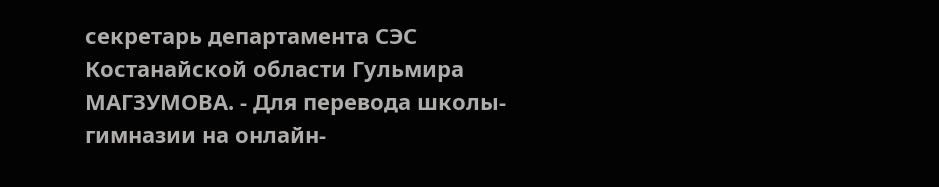секретарь департамента СЭС Костанайской области Гульмира МАГЗУМОВА. - Для перевода школы-гимназии на онлайн-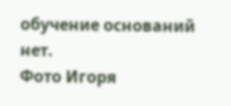обучение оснований нет.
Фото Игоря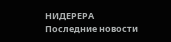НИДЕРЕРА
Последние новости